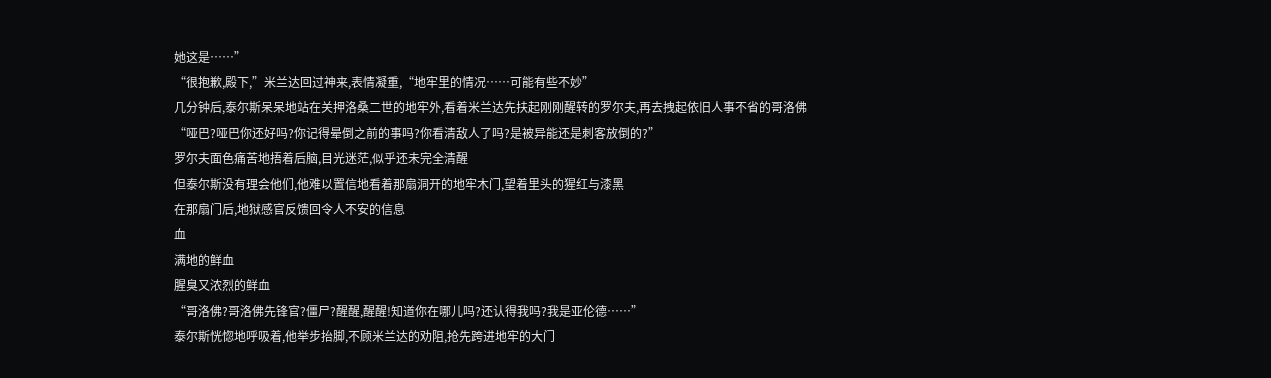她这是……”
“很抱歉,殿下,”米兰达回过神来,表情凝重,“地牢里的情况……可能有些不妙”
几分钟后,泰尔斯呆呆地站在关押洛桑二世的地牢外,看着米兰达先扶起刚刚醒转的罗尔夫,再去拽起依旧人事不省的哥洛佛
“哑巴?哑巴你还好吗?你记得晕倒之前的事吗?你看清敌人了吗?是被异能还是刺客放倒的?”
罗尔夫面色痛苦地捂着后脑,目光迷茫,似乎还未完全清醒
但泰尔斯没有理会他们,他难以置信地看着那扇洞开的地牢木门,望着里头的猩红与漆黑
在那扇门后,地狱感官反馈回令人不安的信息
血
满地的鲜血
腥臭又浓烈的鲜血
“哥洛佛?哥洛佛先锋官?僵尸?醒醒,醒醒!知道你在哪儿吗?还认得我吗?我是亚伦德……”
泰尔斯恍惚地呼吸着,他举步抬脚,不顾米兰达的劝阻,抢先跨进地牢的大门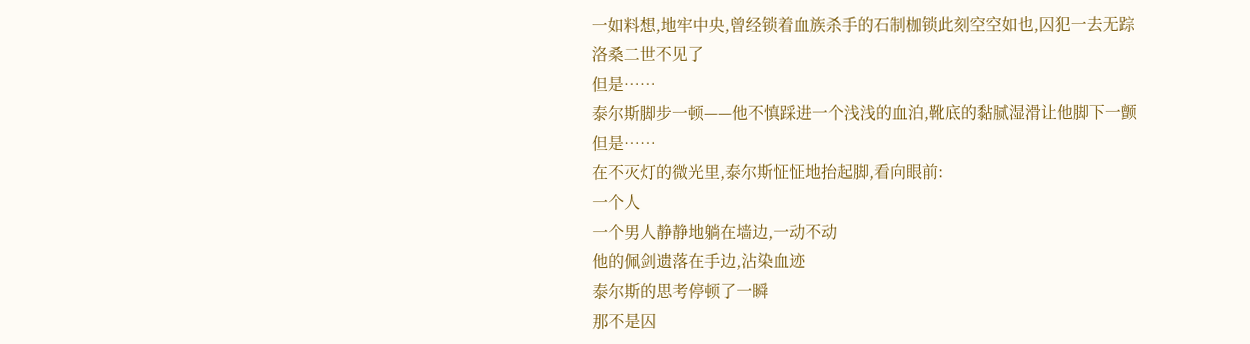一如料想,地牢中央,曾经锁着血族杀手的石制枷锁此刻空空如也,囚犯一去无踪
洛桑二世不见了
但是……
泰尔斯脚步一顿——他不慎踩进一个浅浅的血泊,靴底的黏腻湿滑让他脚下一颤
但是……
在不灭灯的微光里,泰尔斯怔怔地抬起脚,看向眼前:
一个人
一个男人静静地躺在墙边,一动不动
他的佩剑遗落在手边,沾染血迹
泰尔斯的思考停顿了一瞬
那不是囚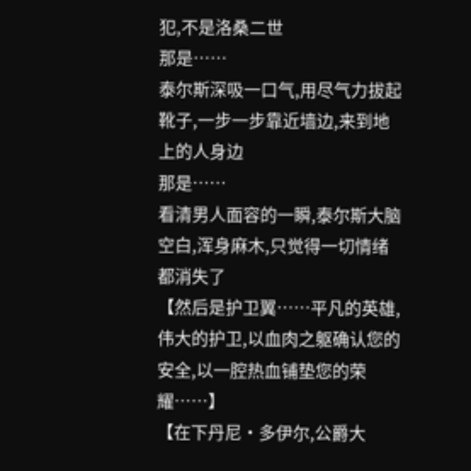犯,不是洛桑二世
那是……
泰尔斯深吸一口气,用尽气力拔起靴子,一步一步靠近墙边,来到地上的人身边
那是……
看清男人面容的一瞬,泰尔斯大脑空白,浑身麻木,只觉得一切情绪都消失了
【然后是护卫翼……平凡的英雄,伟大的护卫,以血肉之躯确认您的安全,以一腔热血铺垫您的荣耀……】
【在下丹尼·多伊尔,公爵大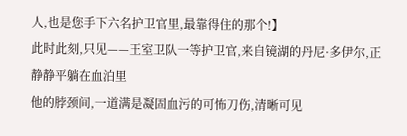人,也是您手下六名护卫官里,最靠得住的那个!】
此时此刻,只见——王室卫队一等护卫官,来自镜湖的丹尼·多伊尔,正静静平躺在血泊里
他的脖颈间,一道满是凝固血污的可怖刀伤,清晰可见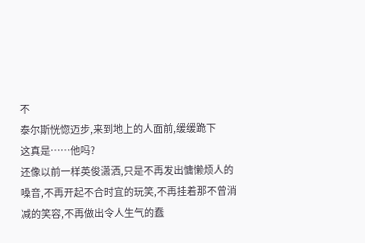不
泰尔斯恍惚迈步,来到地上的人面前,缓缓跪下
这真是……他吗?
还像以前一样英俊潇洒,只是不再发出慵懒烦人的嗓音,不再开起不合时宜的玩笑,不再挂着那不曾消减的笑容,不再做出令人生气的蠢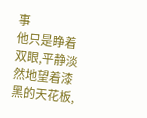事
他只是睁着双眼,平静淡然地望着漆黑的天花板,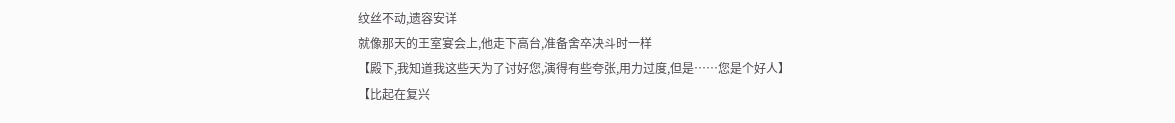纹丝不动,遗容安详
就像那天的王室宴会上,他走下高台,准备舍卒决斗时一样
【殿下,我知道我这些天为了讨好您,演得有些夸张,用力过度,但是……您是个好人】
【比起在复兴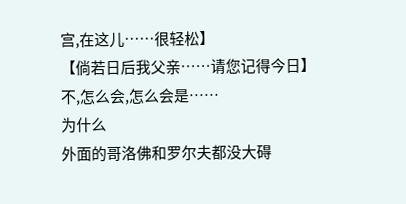宫,在这儿……很轻松】
【倘若日后我父亲……请您记得今日】
不,怎么会,怎么会是……
为什么
外面的哥洛佛和罗尔夫都没大碍